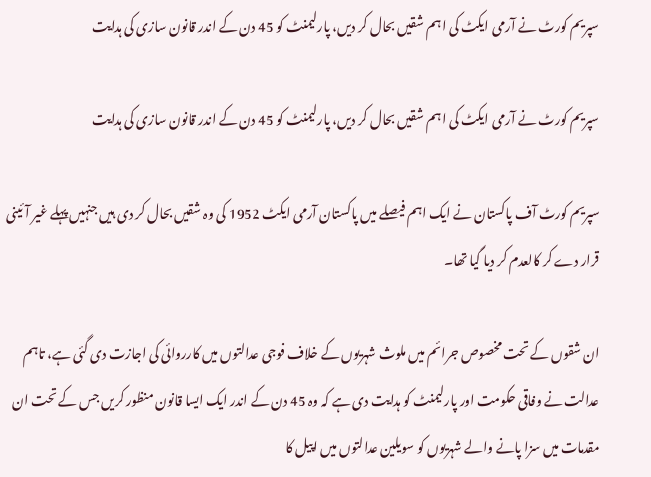سپریم کورٹ نے آرمی ایکٹ کی اہم شقیں بحال کر دیں، پارلیمنٹ کو 45 دن کے اندر قانون سازی کی ہدایت

سپریم کورٹ نے آرمی ایکٹ کی اہم شقیں بحال کر دیں، پارلیمنٹ کو 45 دن کے اندر قانون سازی کی ہدایت

سپریم کورٹ آف پاکستان نے ایک اہم فیصلے میں پاکستان آرمی ایکٹ 1952 کی وہ شقیں بحال کر دی ہیں جنہیں پہلے غیر آئینی قرار دے کر کالعدم کر دیا گیا تھا۔

ان شقوں کے تحت مخصوص جرائم میں ملوث شہریوں کے خلاف فوجی عدالتوں میں کارروائی کی اجازت دی گئی ہے، تاہم عدالت نے وفاقی حکومت اور پارلیمنٹ کو ہدایت دی ہے کہ وہ 45 دن کے اندر ایک ایسا قانون منظور کریں جس کے تحت ان مقدمات میں سزا پانے والے شہریوں کو سویلین عدالتوں میں اپیل کا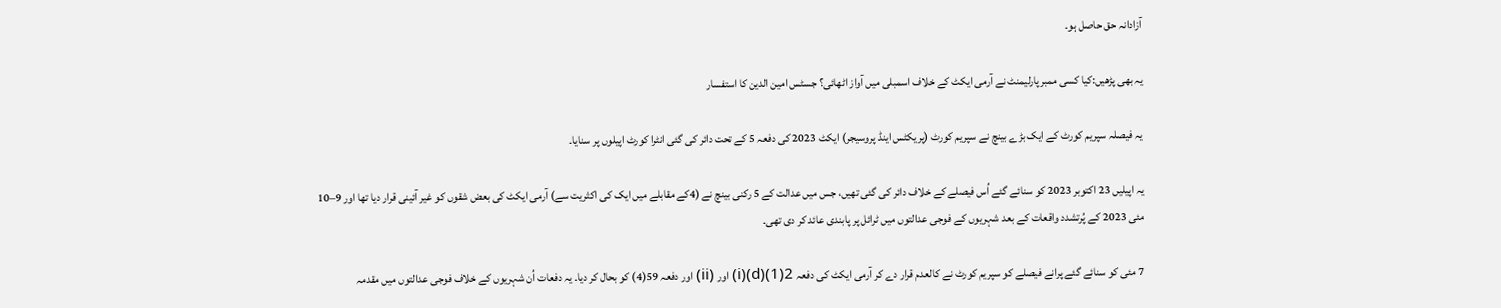آزادانہ حق حاصل ہو۔

یہ بھی پڑھیں:کیا کسی ممبرپارلیمنٹ نے آرمی ایکٹ کے خلاف اسمبلی میں آواز اٹھائی؟ جسٹس امین الدین کا استفسار

یہ فیصلہ سپریم کورٹ کے ایک بڑے بینچ نے سپریم کورٹ (پریکٹس اینڈ پروسیجر) ایکٹ 2023 کی دفعہ 5 کے تحت دائر کی گئی انٹرا کورٹ اپیلوں پر سنایا۔

یہ اپیلیں 23 اکتوبر 2023 کو سنائے گئے اُس فیصلے کے خلاف دائر کی گئی تھیں، جس میں عدالت کے 5 رکنی بینچ نے (4کے مقابلے میں ایک کی اکثریت سے) آرمی ایکٹ کی بعض شقوں کو غیر آئینی قرار دیا تھا اور 9–10 مئی 2023 کے پُرتشدد واقعات کے بعد شہریوں کے فوجی عدالتوں میں ٹرائل پر پابندی عائد کر دی تھی۔

7 مئی کو سنائے گئے پرانے فیصلے کو سپریم کورٹ نے کالعدم قرار دے کر آرمی ایکٹ کی دفعہ 2(1)(d)(i) اور (ii) اور دفعہ 59(4) کو بحال کر دیا۔ یہ دفعات اُن شہریوں کے خلاف فوجی عدالتوں میں مقدمہ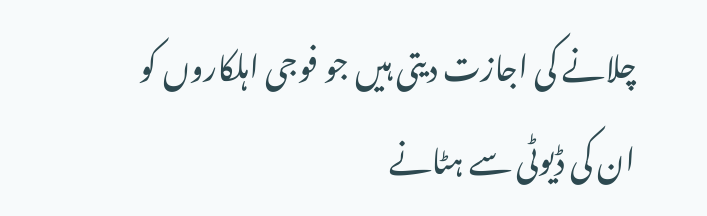چلانے کی اجازت دیتی ہیں جو فوجی اہلکاروں کو ان کی ڈیوٹی سے ہٹانے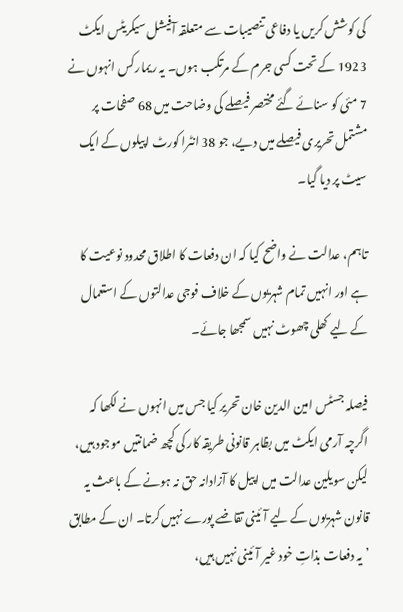کی کوشش کریں یا دفاعی تنصیبات سے متعلقہ آفیشل سیکریٹس ایکٹ 1923 کے تحت کسی جرم کے مرتکب ہوں۔ یہ ریمارکس انہوں نے 7 مئی کو سنائے گئے مختصر فیصلے کی وضاحت میں 68 صفحات پر مشتمل تحریری فیصلے میں دیے، جو 38 انٹرا کورٹ اپیلوں کے ایک سیٹ پر دیا گیا۔

تاہم، عدالت نے واضح کیا کہ ان دفعات کا اطلاق محدود نوعیت کا ہے اور انہیں تمام شہریوں کے خلاف فوجی عدالتوں کے استعمال کے لیے کھلی چھوٹ نہیں سمجھا جائے۔

فیصلہ جسٹس امین الدین خان تحریر کیا جس میں انہوں نے لکھا کہ اگرچہ آرمی ایکٹ میں بظاہر قانونی طریقہ کار کی کچھ ضمانتیں موجود ہیں، لیکن سویلین عدالت میں اپیل کا آزادانہ حق نہ ہونے کے باعث یہ قانون شہریوں کے لیے آئینی تقاضے پورے نہیں کرتا۔ ان کے مطابق ’یہ دفعات بذاتِ خود غیر آئینی نہیں ہیں،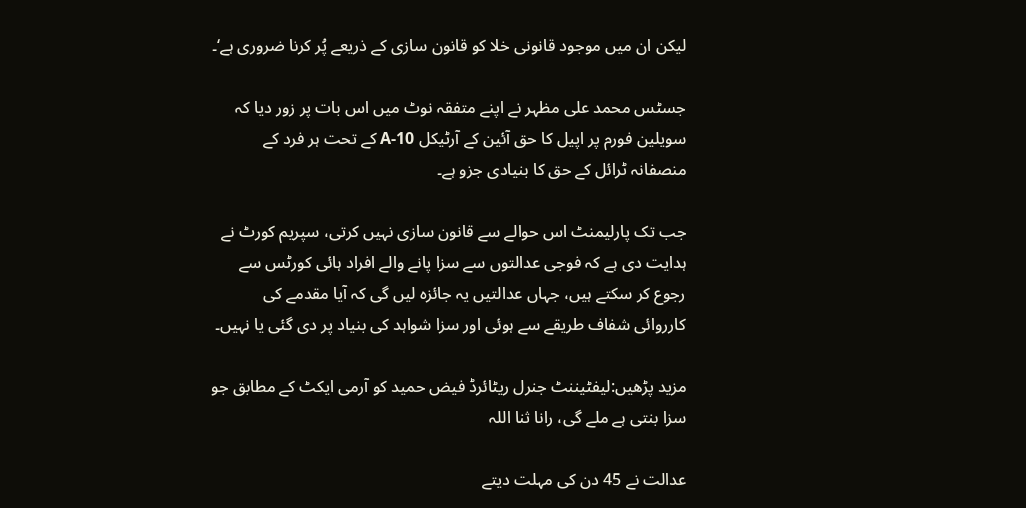لیکن ان میں موجود قانونی خلا کو قانون سازی کے ذریعے پُر کرنا ضروری ہے‘۔

جسٹس محمد علی مظہر نے اپنے متفقہ نوٹ میں اس بات پر زور دیا کہ سویلین فورم پر اپیل کا حق آئین کے آرٹیکل 10-A کے تحت ہر فرد کے منصفانہ ٹرائل کے حق کا بنیادی جزو ہے۔

جب تک پارلیمنٹ اس حوالے سے قانون سازی نہیں کرتی، سپریم کورٹ نے ہدایت دی ہے کہ فوجی عدالتوں سے سزا پانے والے افراد ہائی کورٹس سے رجوع کر سکتے ہیں، جہاں عدالتیں یہ جائزہ لیں گی کہ آیا مقدمے کی کارروائی شفاف طریقے سے ہوئی اور سزا شواہد کی بنیاد پر دی گئی یا نہیں۔

مزید پڑھیں:لیفٹیننٹ جنرل ریٹائرڈ فیض حمید کو آرمی ایکٹ کے مطابق جو سزا بنتی ہے ملے گی، رانا ثنا اللہ

عدالت نے 45 دن کی مہلت دیتے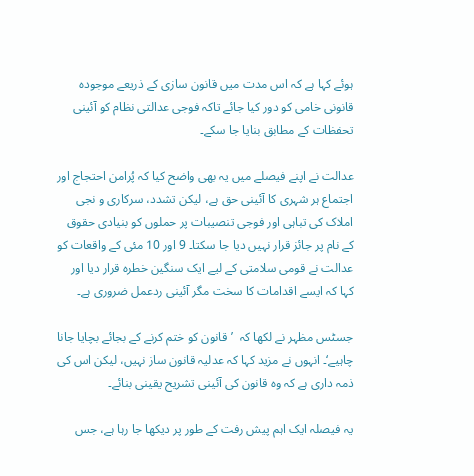ہوئے کہا ہے کہ اس مدت میں قانون سازی کے ذریعے موجودہ قانونی خامی کو دور کیا جائے تاکہ فوجی عدالتی نظام کو آئینی تحفظات کے مطابق بنایا جا سکے۔

عدالت نے اپنے فیصلے میں یہ بھی واضح کیا کہ پُرامن احتجاج اور اجتماع ہر شہری کا آئینی حق ہے، لیکن تشدد، سرکاری و نجی املاک کی تباہی اور فوجی تنصیبات پر حملوں کو بنیادی حقوق کے نام پر جائز قرار نہیں دیا جا سکتا۔ 9 اور 10 مئی کے واقعات کو عدالت نے قومی سلامتی کے لیے ایک سنگین خطرہ قرار دیا اور کہا کہ ایسے اقدامات کا سخت مگر آئینی ردعمل ضروری ہے۔

جسٹس مظہر نے لکھا کہ  ’قانون کو ختم کرنے کے بجائے بچایا جانا چاہیے‘۔ انہوں نے مزید کہا کہ عدلیہ قانون ساز نہیں، لیکن اس کی ذمہ داری ہے کہ وہ قانون کی آئینی تشریح یقینی بنائے۔

یہ فیصلہ ایک اہم پیش رفت کے طور پر دیکھا جا رہا ہے، جس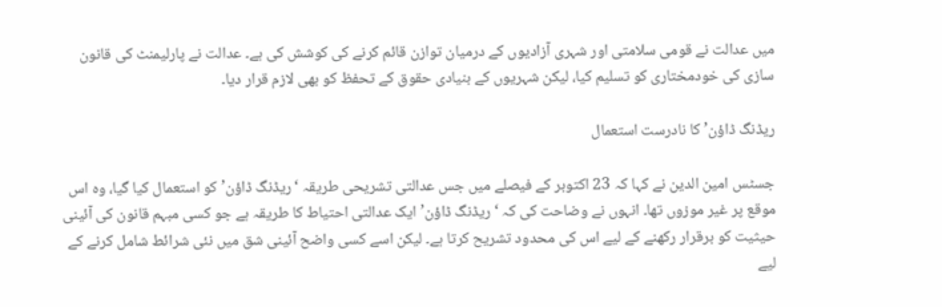میں عدالت نے قومی سلامتی اور شہری آزادیوں کے درمیان توازن قائم کرنے کی کوشش کی ہے۔ عدالت نے پارلیمنٹ کی قانون سازی کی خودمختاری کو تسلیم کیا، لیکن شہریوں کے بنیادی حقوق کے تحفظ کو بھی لازم قرار دیا۔

ریڈنگ ڈاؤن’ کا نادرست استعمال

جسٹس امین الدین نے کہا کہ 23 اکتوبر کے فیصلے میں جس عدالتی تشریحی طریقہ ‘ریڈنگ ڈاؤن’ کو استعمال کیا گیا، وہ اس موقع پر غیر موزوں تھا۔ انہوں نے وضاحت کی کہ ‘ریڈنگ ڈاؤن’ ایک عدالتی احتیاط کا طریقہ ہے جو کسی مبہم قانون کی آئینی حیثیت کو برقرار رکھنے کے لیے اس کی محدود تشریح کرتا ہے۔ لیکن اسے کسی واضح آئینی شق میں نئی شرائط شامل کرنے کے لیے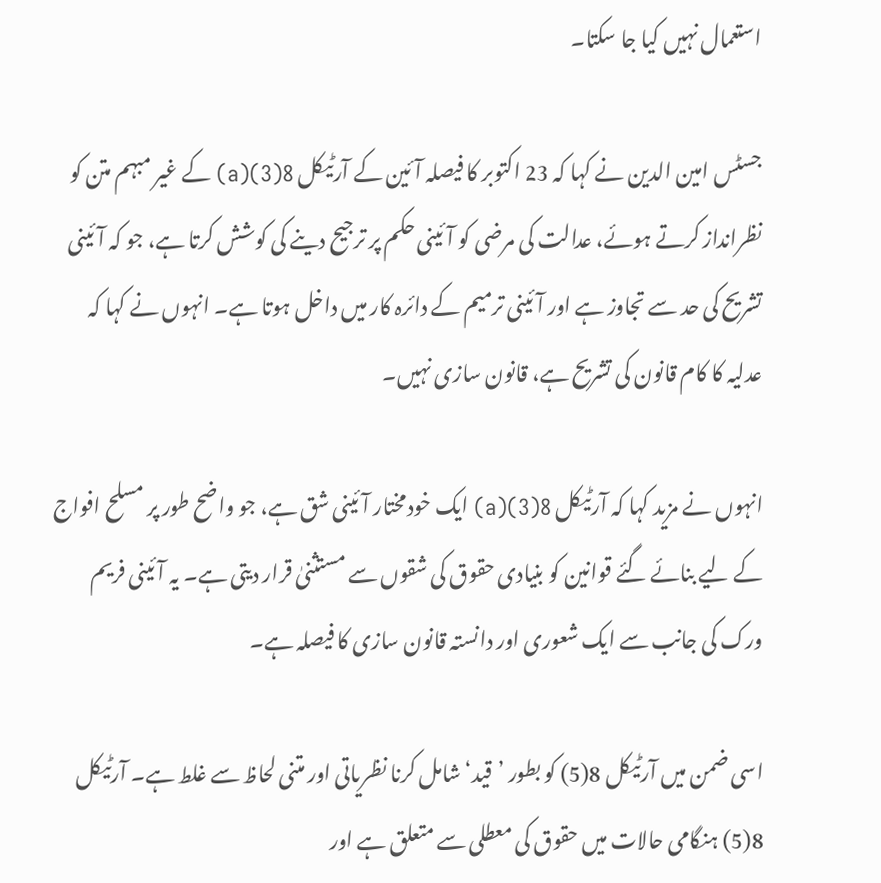استعمال نہیں کیا جا سکتا۔

جسٹس امین الدین نے کہا کہ 23 اکتوبر کا فیصلہ آئین کے آرٹیکل 8(3)(a) کے غیر مبہم متن کو نظرانداز کرتے ہوئے، عدالت کی مرضی کو آئینی حکم پر ترجیح دینے کی کوشش کرتا ہے، جو کہ آئینی تشریح کی حد سے تجاوز ہے اور آئینی ترمیم کے دائرہ کار میں داخل ہوتا ہے۔ انہوں نے کہا کہ عدلیہ کا کام قانون کی تشریح ہے، قانون سازی نہیں۔

انہوں نے مزید کہا کہ آرٹیکل 8(3)(a) ایک خودمختار آئینی شق ہے، جو واضح طور پر مسلح افواج کے لیے بنائے گئے قوانین کو بنیادی حقوق کی شقوں سے مستثنیٰ قرار دیتی ہے۔ یہ آئینی فریم ورک کی جانب سے ایک شعوری اور دانستہ قانون سازی کا فیصلہ ہے۔

اسی ضمن میں آرٹیکل 8(5) کو بطور ’قید‘ شامل کرنا نظریاتی اور متنی لحاظ سے غلط ہے۔ آرٹیکل 8(5) ہنگامی حالات میں حقوق کی معطلی سے متعلق ہے اور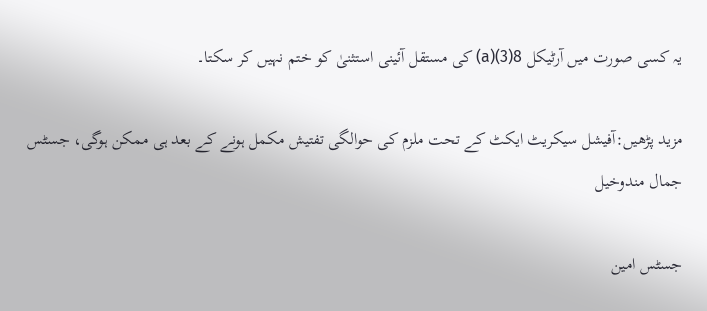یہ کسی صورت میں آرٹیکل 8(3)(a) کی مستقل آئینی استثنیٰ کو ختم نہیں کر سکتا۔

مزید پڑھیں:آفیشل سیکریٹ ایکٹ کے تحت ملزم کی حوالگی تفتیش مکمل ہونے کے بعد ہی ممکن ہوگی، جسٹس جمال مندوخیل

جسٹس امین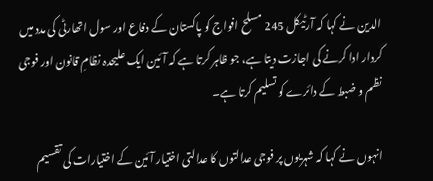الدین نے کہا کہ آرٹیکل 245 مسلح افواج کو پاکستان کے دفاع اور سول اتھارٹی کی مدد میں کردار ادا کرنے کی اجازت دیتا ہے، جو ظاہر کرتا ہے کہ آئین ایک علیحدہ نظامِ قانون اور فوجی نظم و ضبط کے دائرے کو تسلیم کرتا ہے۔

انہوں نے کہا کہ شہریوں پر فوجی عدالتوں کا عدالتی اختیار آئین کے اختیارات کی تقسیم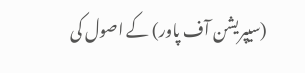(سیپریشن آف پاور) کے اصول کی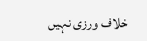خلاف ورزی نہیں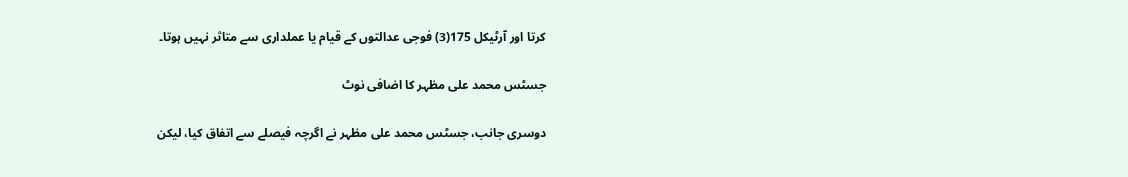کرتا اور آرٹیکل 175(3) فوجی عدالتوں کے قیام یا عملداری سے متاثر نہیں ہوتا۔

جسٹس محمد علی مظہر کا اضافی نوٹ

دوسری جانب، جسٹس محمد علی مظہر نے اگرچہ فیصلے سے اتفاق کیا، لیکن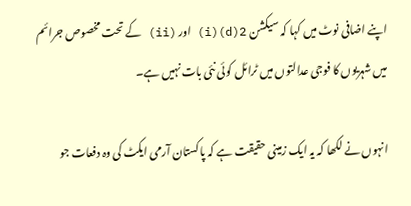اپنے اضافی نوٹ میں کہا کہ سیکشن 2(d)(i) اور (ii) کے تحت مخصوص جرائم میں شہریوں کا فوجی عدالتوں میں ٹرائل کوئی نئی بات نہیں ہے۔

انہوں نے لکھا کہ یہ ایک زمینی حقیقت ہے کہ پاکستان آرمی ایکٹ کی وہ دفعات جو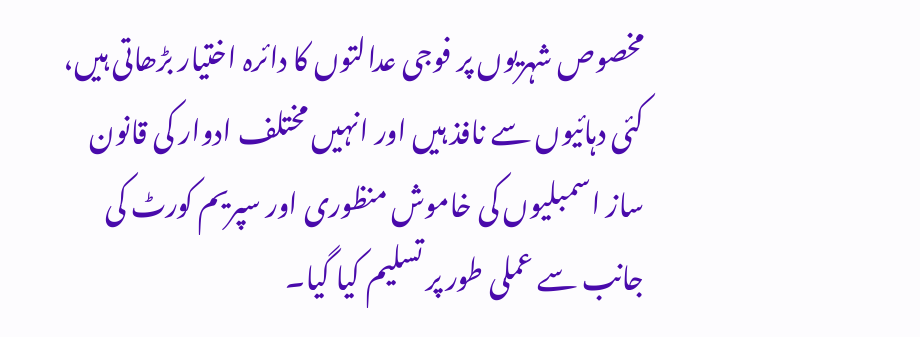مخصوص شہریوں پر فوجی عدالتوں کا دائرہ اختیار بڑھاتی ہیں، کئی دہائیوں سے نافذ ہیں اور انہیں مختلف ادوار کی قانون ساز اسمبلیوں کی خاموش منظوری اور سپریم کورٹ کی جانب سے عملی طور پر تسلیم کیا گیا۔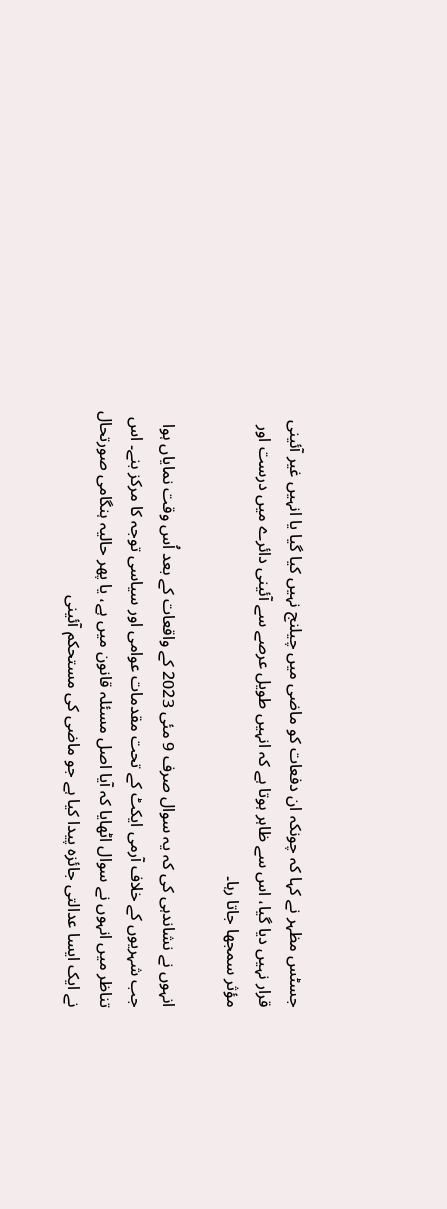جسٹس مظہر نے کہا کہ چونکہ ان دفعات کو ماضی میں چیلنج نہیں کیا گیا یا انہیں غیر آئینی قرار نہیں دیا گیا، اس سے ظاہر ہوتا ہے کہ انہیں طویل عرصے سے آئینی دائرے میں درست اور مؤثر سمجھا جاتا رہا۔

انہوں نے نشاندہی کی کہ یہ سوال صرف 9 مئی 2023 کے واقعات کے بعد اُس وقت نمایاں ہوا جب شہریوں کے خلاف آرمی ایکٹ کے تحت مقدمات عوامی اور سیاسی توجہ کا مرکز بنے۔ اس تناظر میں انہوں نے سوال اٹھایا کہ آیا اصل مسئلہ قانون میں ہے، یا پھر حالیہ ہنگامی صورتحال نے ایک ایسا عدالتی جائزہ پیدا کیا ہے جو ماضی کی مستحکم آئینی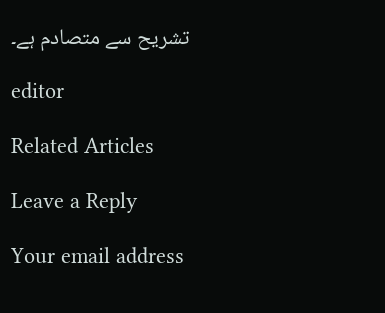تشریح سے متصادم ہے۔

editor

Related Articles

Leave a Reply

Your email address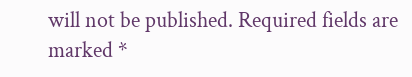will not be published. Required fields are marked *